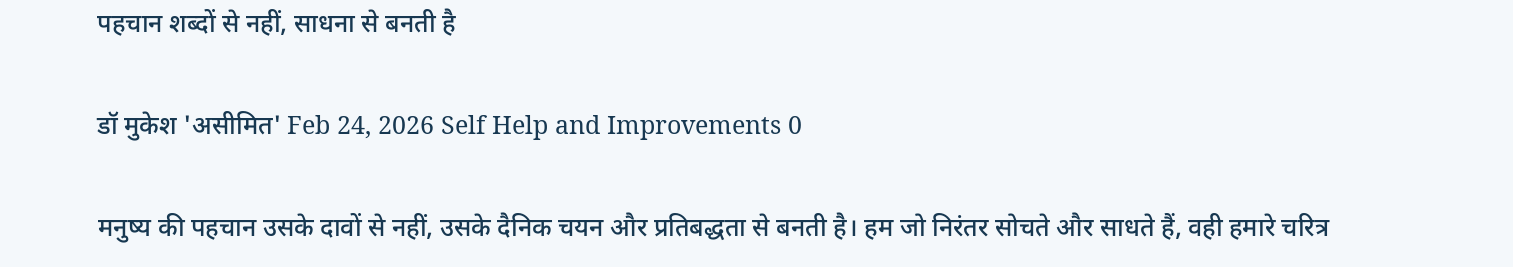पहचान शब्दों से नहीं, साधना से बनती है

डॉ मुकेश 'असीमित' Feb 24, 2026 Self Help and Improvements 0

मनुष्य की पहचान उसके दावों से नहीं, उसके दैनिक चयन और प्रतिबद्धता से बनती है। हम जो निरंतर सोचते और साधते हैं, वही हमारे चरित्र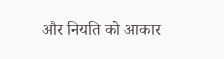और नियति को आकार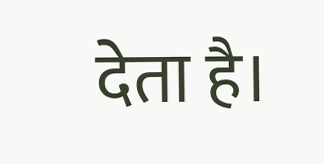देता है।